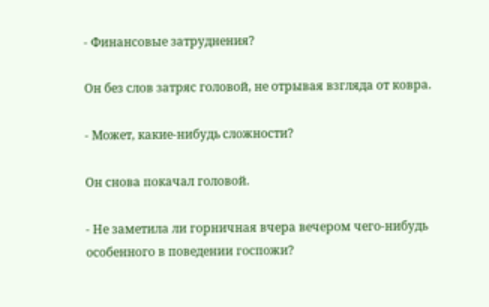- Финансовые затруднения?

Он без слов затряс головой, не отрывая взгляда от ковра.

- Может, какие-нибудь сложности?

Он снова покачал головой.

- Не заметила ли горничная вчера вечером чего-нибудь особенного в поведении госпожи?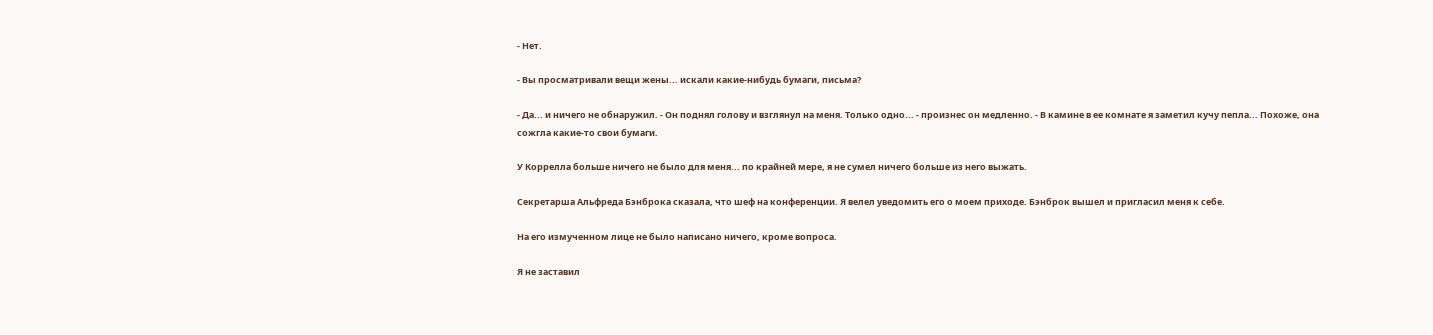- Нет.

- Вы просматривали вещи жены... искали какие-нибудь бумаги, письма?

- Да... и ничего не обнаружил. - Он поднял голову и взглянул на меня. Только одно... - произнес он медленно. - В камине в ее комнате я заметил кучу пепла... Похоже, она сожгла какие-то свои бумаги.

У Коррелла больше ничего не было для меня... по крайней мере, я не сумел ничего больше из него выжать.

Секретарша Альфреда Бэнброка сказала, что шеф на конференции. Я велел уведомить его о моем приходе. Бэнброк вышел и пригласил меня к себе.

На его измученном лице не было написано ничего, кроме вопроса.

Я не заставил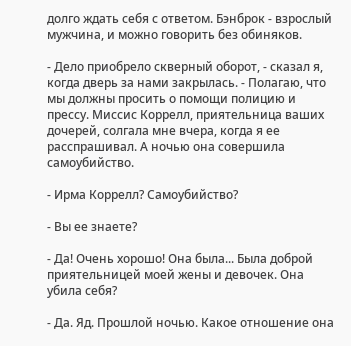долго ждать себя с ответом. Бэнброк - взрослый мужчина, и можно говорить без обиняков.

- Дело приобрело скверный оборот, - сказал я, когда дверь за нами закрылась. - Полагаю, что мы должны просить о помощи полицию и прессу. Миссис Коррелл, приятельница ваших дочерей, солгала мне вчера, когда я ее расспрашивал. А ночью она совершила самоубийство.

- Ирма Коррелл? Самоубийство?

- Вы ее знаете?

- Да! Очень хорошо! Она была... Была доброй приятельницей моей жены и девочек. Она убила себя?

- Да. Яд. Прошлой ночью. Какое отношение она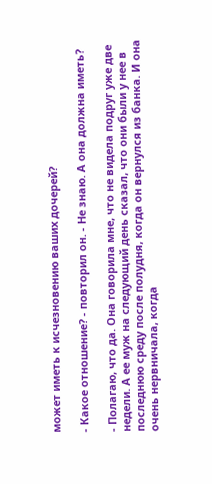может иметь к исчезновению ваших дочерей?

- Какое отношение? - повторил он. - Не знаю. А она должна иметь?

- Полагаю, что да. Она говорила мне, что не видела подруг уже две недели. А ее муж на следующий день сказал, что они были у нее в последнюю среду после полудня, когда он вернулся из банка. И она очень нервничала, когда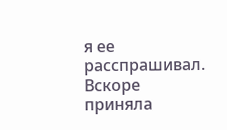я ее расспрашивал. Вскоре приняла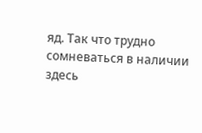яд. Так что трудно сомневаться в наличии здесь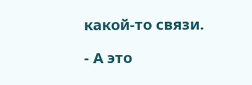какой-то связи.

- А это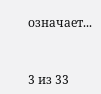означает...



3 из 33